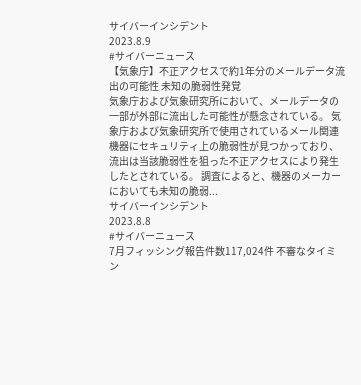サイバーインシデント
2023.8.9
#サイバーニュース
【気象庁】不正アクセスで約1年分のメールデータ流出の可能性 未知の脆弱性発覚
気象庁および気象研究所において、メールデータの一部が外部に流出した可能性が懸念されている。 気象庁および気象研究所で使用されているメール関連機器にセキュリティ上の脆弱性が見つかっており、流出は当該脆弱性を狙った不正アクセスにより発生したとされている。 調査によると、機器のメーカーにおいても未知の脆弱...
サイバーインシデント
2023.8.8
#サイバーニュース
7月フィッシング報告件数117,024件 不審なタイミン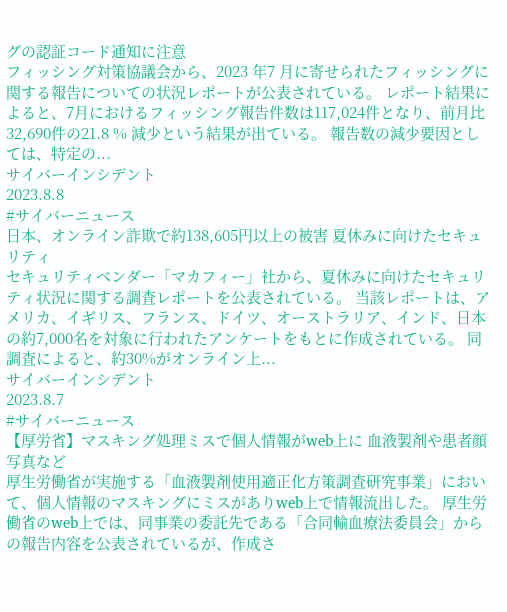グの認証コード通知に注意
フィッシング対策協議会から、2023 年7 月に寄せられたフィッシングに関する報告についての状況レポートが公表されている。 レポート結果によると、7月におけるフィッシング報告件数は117,024件となり、前月比32,690件の21.8 % 減少という結果が出ている。 報告数の減少要因としては、特定の...
サイバーインシデント
2023.8.8
#サイバーニュース
日本、オンライン詐欺で約138,605円以上の被害 夏休みに向けたセキュリティ
セキュリティベンダー「マカフィー」社から、夏休みに向けたセキュリティ状況に関する調査レポートを公表されている。 当該レポートは、アメリカ、イギリス、フランス、ドイツ、オーストラリア、インド、日本の約7,000名を対象に行われたアンケートをもとに作成されている。 同調査によると、約30%がオンライン上...
サイバーインシデント
2023.8.7
#サイバーニュース
【厚労省】マスキング処理ミスで個人情報がweb上に 血液製剤や患者顔写真など
厚生労働省が実施する「血液製剤使用適正化方策調査研究事業」において、個人情報のマスキングにミスがありweb上で情報流出した。 厚生労働省のweb上では、同事業の委託先である「合同輸血療法委員会」からの報告内容を公表されているが、作成さ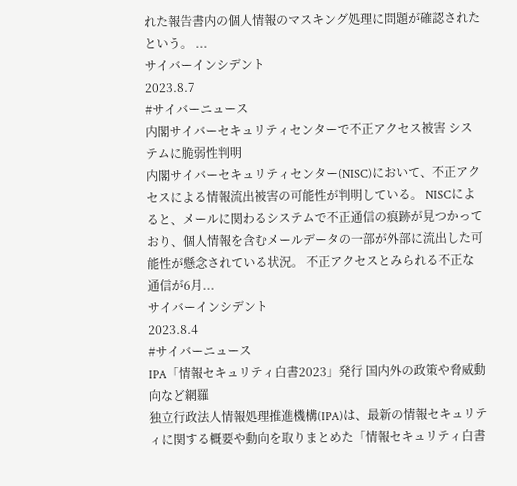れた報告書内の個人情報のマスキング処理に問題が確認されたという。 ...
サイバーインシデント
2023.8.7
#サイバーニュース
内閣サイバーセキュリティセンターで不正アクセス被害 システムに脆弱性判明
内閣サイバーセキュリティセンター(NISC)において、不正アクセスによる情報流出被害の可能性が判明している。 NISCによると、メールに関わるシステムで不正通信の痕跡が見つかっており、個人情報を含むメールデータの一部が外部に流出した可能性が懸念されている状況。 不正アクセスとみられる不正な通信が6月...
サイバーインシデント
2023.8.4
#サイバーニュース
IPA「情報セキュリティ白書2023」発行 国内外の政策や脅威動向など網羅
独立行政法人情報処理推進機構(IPA)は、最新の情報セキュリティに関する概要や動向を取りまとめた「情報セキュリティ白書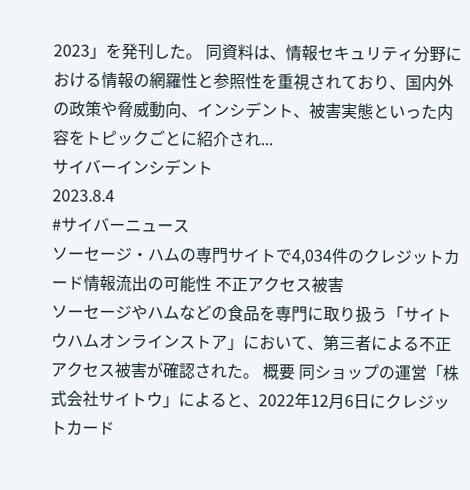2023」を発刊した。 同資料は、情報セキュリティ分野における情報の網羅性と参照性を重視されており、国内外の政策や脅威動向、インシデント、被害実態といった内容をトピックごとに紹介され...
サイバーインシデント
2023.8.4
#サイバーニュース
ソーセージ・ハムの専門サイトで4,034件のクレジットカード情報流出の可能性 不正アクセス被害
ソーセージやハムなどの食品を専門に取り扱う「サイトウハムオンラインストア」において、第三者による不正アクセス被害が確認された。 概要 同ショップの運営「株式会社サイトウ」によると、2022年12月6日にクレジットカード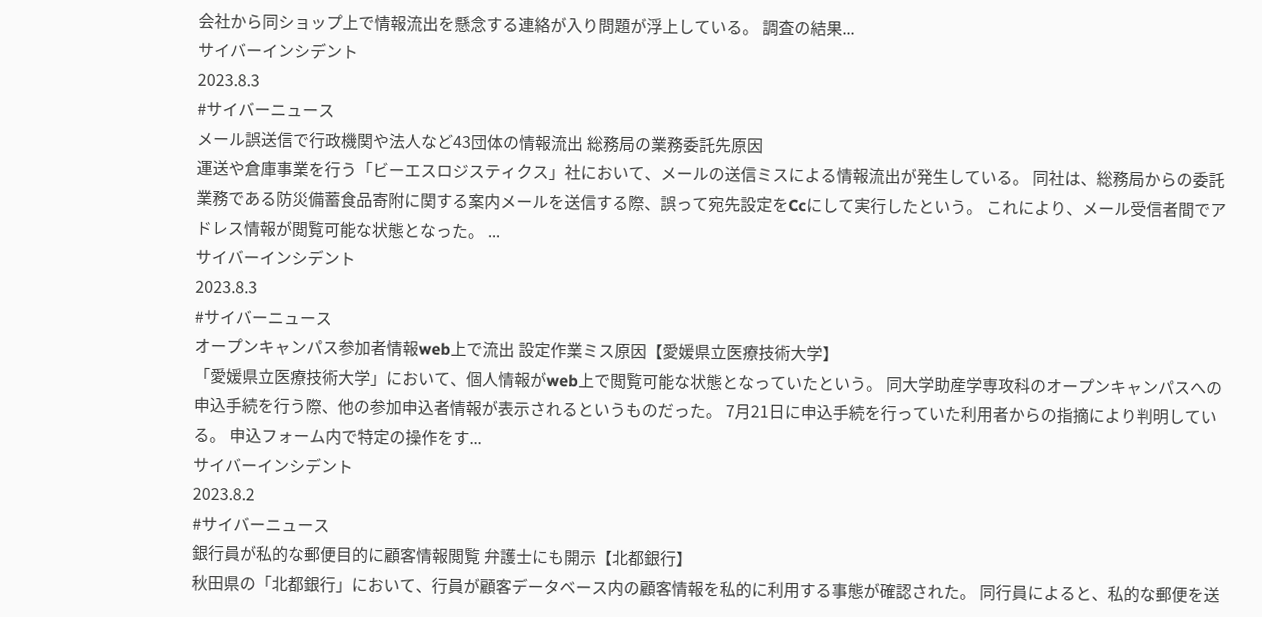会社から同ショップ上で情報流出を懸念する連絡が入り問題が浮上している。 調査の結果...
サイバーインシデント
2023.8.3
#サイバーニュース
メール誤送信で行政機関や法人など43団体の情報流出 総務局の業務委託先原因
運送や倉庫事業を行う「ビーエスロジスティクス」社において、メールの送信ミスによる情報流出が発生している。 同社は、総務局からの委託業務である防災備蓄食品寄附に関する案内メールを送信する際、誤って宛先設定をCcにして実行したという。 これにより、メール受信者間でアドレス情報が閲覧可能な状態となった。 ...
サイバーインシデント
2023.8.3
#サイバーニュース
オープンキャンパス参加者情報web上で流出 設定作業ミス原因【愛媛県立医療技術大学】
「愛媛県立医療技術大学」において、個人情報がweb上で閲覧可能な状態となっていたという。 同大学助産学専攻科のオープンキャンパスへの申込手続を行う際、他の参加申込者情報が表示されるというものだった。 7月21日に申込手続を行っていた利用者からの指摘により判明している。 申込フォーム内で特定の操作をす...
サイバーインシデント
2023.8.2
#サイバーニュース
銀行員が私的な郵便目的に顧客情報閲覧 弁護士にも開示【北都銀行】
秋田県の「北都銀行」において、行員が顧客データベース内の顧客情報を私的に利用する事態が確認された。 同行員によると、私的な郵便を送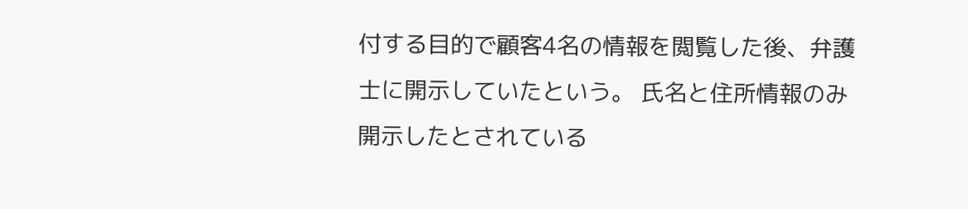付する目的で顧客4名の情報を閲覧した後、弁護士に開示していたという。 氏名と住所情報のみ開示したとされている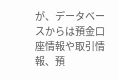が、データベースからは預金口座情報や取引情報、預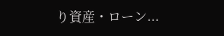り資産・ローン...